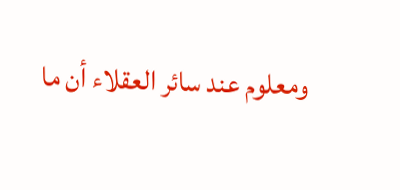ومعلوم عند سائر العقلاء أن ما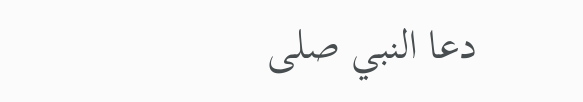دعا النبي صلى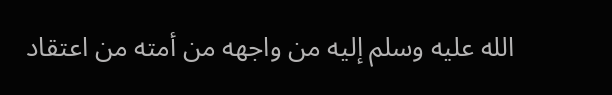الله عليه وسلم إليه من واجهه من أمته من اعتقاد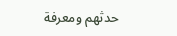حدثهم ومعرفة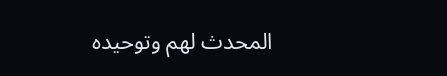المحدث لهم وتوحيده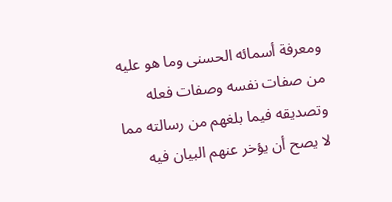ومعرفة أسمائه الحسنى وما هو عليه من صفات نفسه وصفات فعله وتصديقه فيما بلغهم من رسالته مما لا يصح أن يؤخر عنهم البيان فيه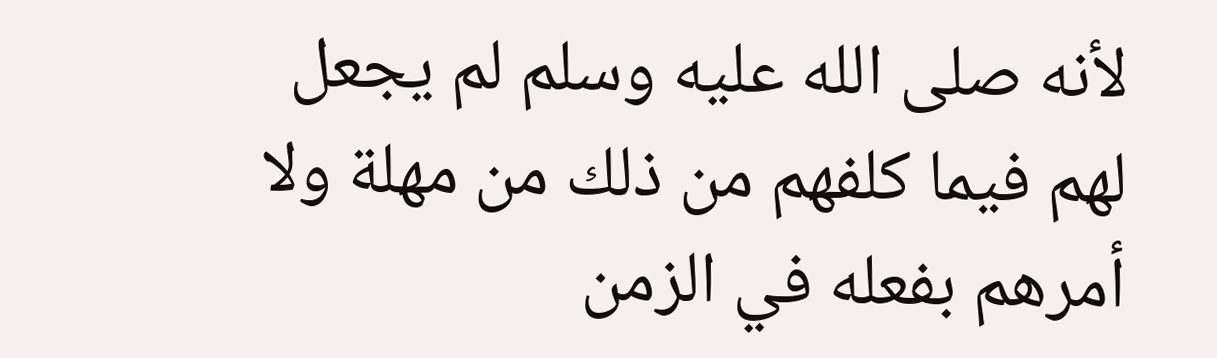لأنه صلى الله عليه وسلم لم يجعل لهم فيما كلفهم من ذلك من مهلة ولا أمرهم بفعله في الزمن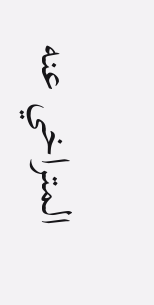المتراخي عنه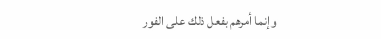وإنما أمرهم بفعل ذلك على الفور